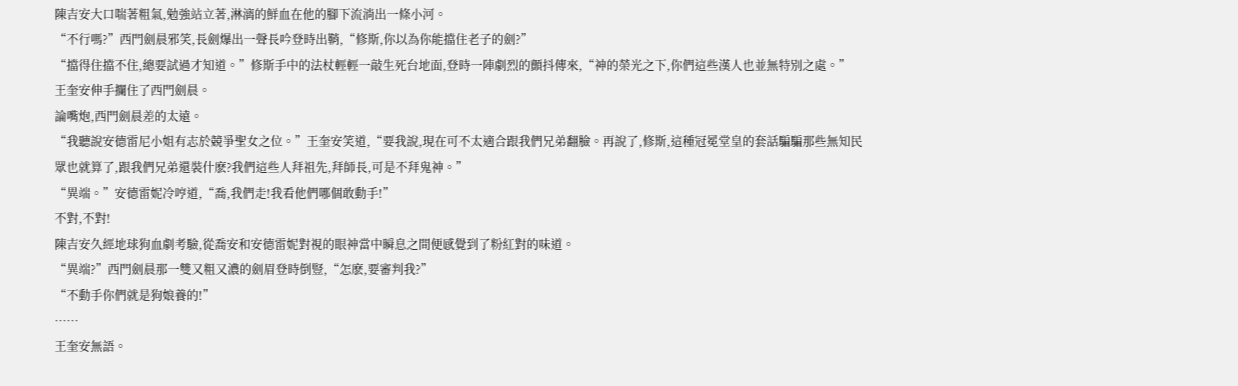陳吉安大口喘著粗氣,勉強站立著,淋漓的鮮血在他的腳下流淌出一條小河。
“不行嗎?”西門劍晨邪笑,長劍爆出一聲長吟登時出鞘,“修斯,你以為你能擋住老子的劍?”
“擋得住擋不住,總要試過才知道。”修斯手中的法杖輕輕一敲生死台地面,登時一陣劇烈的顫抖傳來,“神的榮光之下,你們這些漢人也並無特別之處。”
王奎安伸手攔住了西門劍晨。
論嘴炮,西門劍晨差的太遠。
“我聽說安德雷尼小姐有志於競爭聖女之位。”王奎安笑道,“要我說,現在可不太適合跟我們兄弟翻臉。再說了,修斯,這種冠冕堂皇的套話騙騙那些無知民眾也就算了,跟我們兄弟還裝什麽?我們這些人拜祖先,拜師長,可是不拜鬼神。”
“異端。”安德雷妮冷哼道,“喬,我們走!我看他們哪個敢動手!”
不對,不對!
陳吉安久經地球狗血劇考驗,從喬安和安德雷妮對視的眼神當中瞬息之間便感覺到了粉紅對的味道。
“異端?”西門劍晨那一雙又粗又濃的劍眉登時倒豎,“怎麽,要審判我?”
“不動手你們就是狗娘養的!”
……
王奎安無語。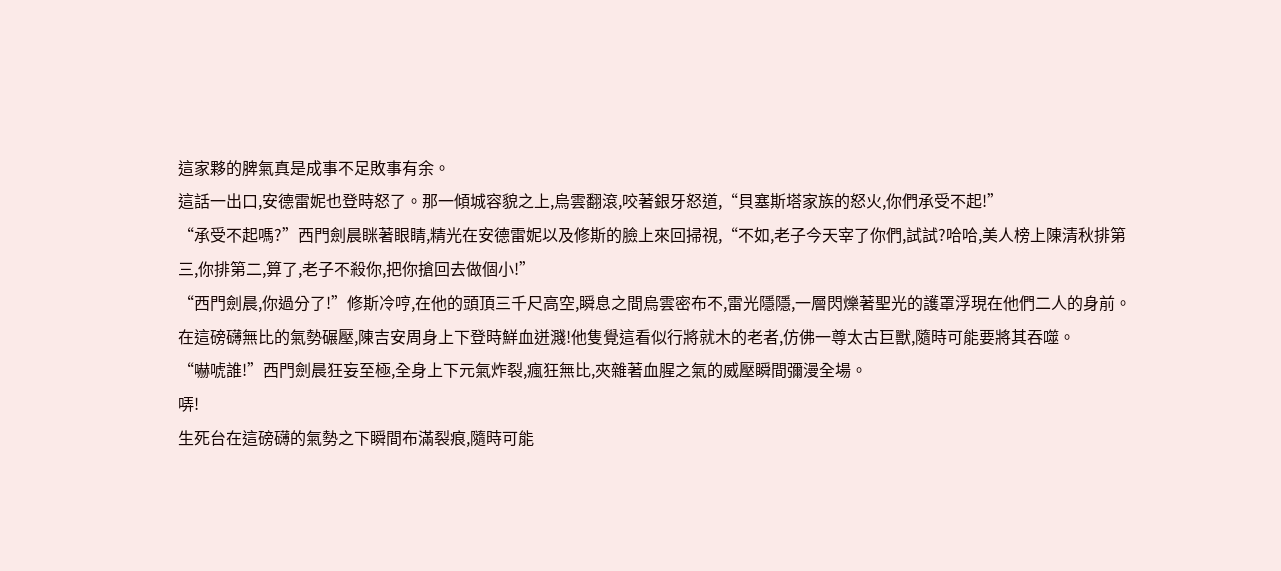這家夥的脾氣真是成事不足敗事有余。
這話一出口,安德雷妮也登時怒了。那一傾城容貌之上,烏雲翻滾,咬著銀牙怒道,“貝塞斯塔家族的怒火,你們承受不起!”
“承受不起嗎?”西門劍晨眯著眼睛,精光在安德雷妮以及修斯的臉上來回掃視,“不如,老子今天宰了你們,試試?哈哈,美人榜上陳清秋排第三,你排第二,算了,老子不殺你,把你搶回去做個小!”
“西門劍晨,你過分了!”修斯冷哼,在他的頭頂三千尺高空,瞬息之間烏雲密布不,雷光隱隱,一層閃爍著聖光的護罩浮現在他們二人的身前。
在這磅礴無比的氣勢碾壓,陳吉安周身上下登時鮮血迸濺!他隻覺這看似行將就木的老者,仿佛一尊太古巨獸,隨時可能要將其吞噬。
“嚇唬誰!”西門劍晨狂妄至極,全身上下元氣炸裂,瘋狂無比,夾雜著血腥之氣的威壓瞬間彌漫全場。
哢!
生死台在這磅礴的氣勢之下瞬間布滿裂痕,隨時可能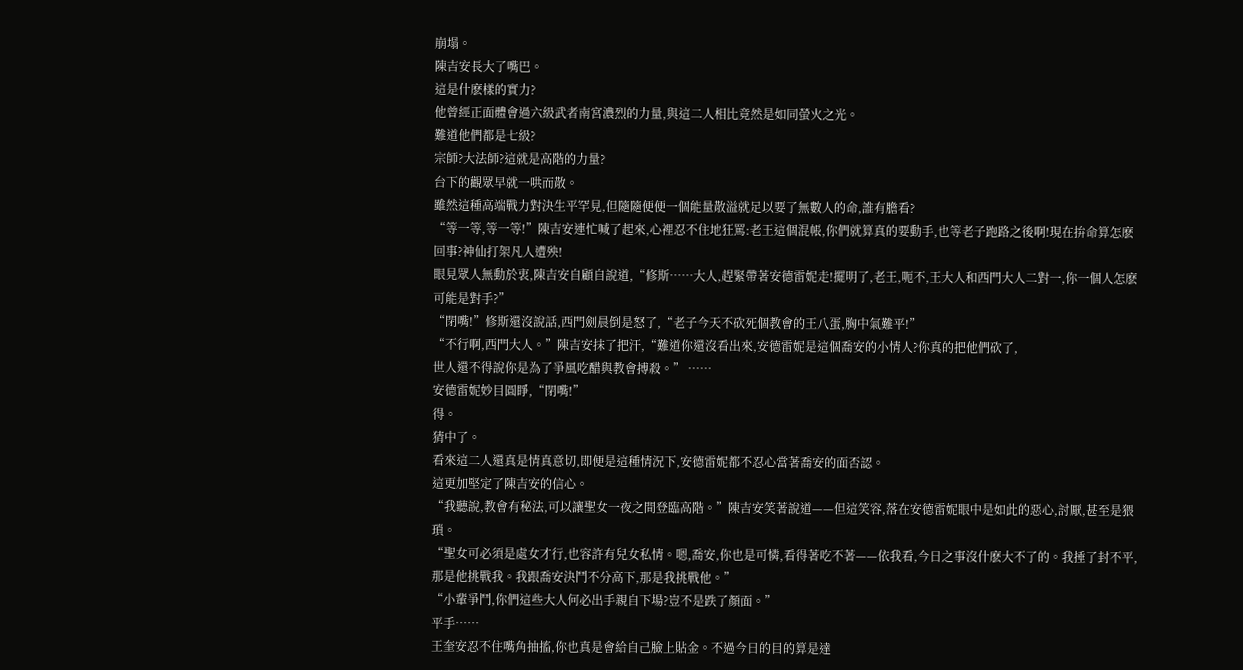崩塌。
陳吉安長大了嘴巴。
這是什麽樣的實力?
他曾經正面體會過六級武者南宮濃烈的力量,與這二人相比竟然是如同螢火之光。
難道他們都是七級?
宗師?大法師?這就是高階的力量?
台下的觀眾早就一哄而散。
雖然這種高端戰力對決生平罕見,但隨隨便便一個能量散溢就足以要了無數人的命,誰有膽看?
“等一等,等一等!”陳吉安連忙喊了起來,心裡忍不住地狂罵:老王這個混帳,你們就算真的要動手,也等老子跑路之後啊!現在拚命算怎麽回事?神仙打架凡人遭殃!
眼見眾人無動於衷,陳吉安自顧自說道,“修斯……大人,趕緊帶著安德雷妮走!擺明了,老王,呃不,王大人和西門大人二對一,你一個人怎麽可能是對手?”
“閉嘴!”修斯還沒說話,西門劍晨倒是怒了,“老子今天不砍死個教會的王八蛋,胸中氣難平!”
“不行啊,西門大人。”陳吉安抹了把汗,“難道你還沒看出來,安德雷妮是這個喬安的小情人?你真的把他們砍了,
世人還不得說你是為了爭風吃醋與教會搏殺。” ……
安德雷妮妙目圓睜,“閉嘴!”
得。
猜中了。
看來這二人還真是情真意切,即便是這種情況下,安德雷妮都不忍心當著喬安的面否認。
這更加堅定了陳吉安的信心。
“我聽說,教會有秘法,可以讓聖女一夜之間登臨高階。”陳吉安笑著說道——但這笑容,落在安德雷妮眼中是如此的惡心,討厭,甚至是猥瑣。
“聖女可必須是處女才行,也容許有兒女私情。嗯,喬安,你也是可憐,看得著吃不著——依我看,今日之事沒什麽大不了的。我捶了封不平,那是他挑戰我。我跟喬安決鬥不分高下,那是我挑戰他。”
“小輩爭鬥,你們這些大人何必出手親自下場?豈不是跌了顏面。”
平手……
王奎安忍不住嘴角抽搐,你也真是會給自己臉上貼金。不過今日的目的算是達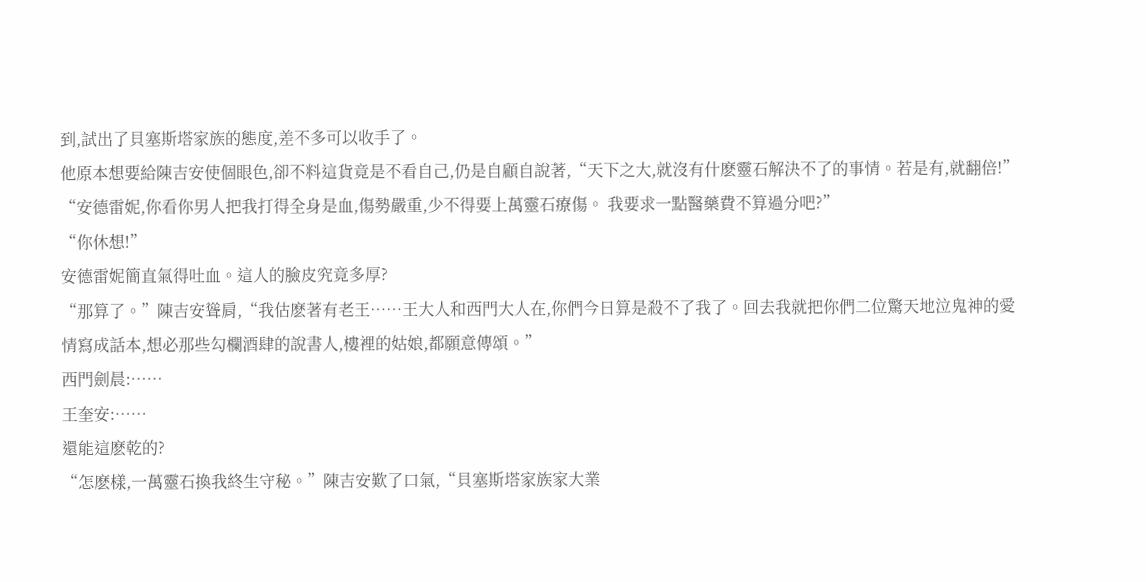到,試出了貝塞斯塔家族的態度,差不多可以收手了。
他原本想要給陳吉安使個眼色,卻不料這貨竟是不看自己,仍是自顧自說著,“天下之大,就沒有什麽靈石解決不了的事情。若是有,就翻倍!”
“安德雷妮,你看你男人把我打得全身是血,傷勢嚴重,少不得要上萬靈石療傷。 我要求一點醫藥費不算過分吧?”
“你休想!”
安德雷妮簡直氣得吐血。這人的臉皮究竟多厚?
“那算了。”陳吉安聳肩,“我估麽著有老王……王大人和西門大人在,你們今日算是殺不了我了。回去我就把你們二位驚天地泣鬼神的愛情寫成話本,想必那些勾欄酒肆的說書人,樓裡的姑娘,都願意傳頌。”
西門劍晨:……
王奎安:……
還能這麽乾的?
“怎麽樣,一萬靈石換我終生守秘。”陳吉安歎了口氣,“貝塞斯塔家族家大業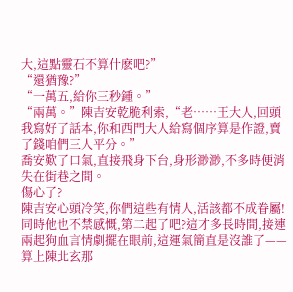大,這點靈石不算什麽吧?”
“還猶豫?”
“一萬五,給你三秒鍾。”
“兩萬。”陳吉安乾脆利索,“老……王大人,回頭我寫好了話本,你和西門大人給寫個序算是作證,賣了錢咱們三人平分。”
喬安歎了口氣,直接飛身下台,身形渺渺,不多時便消失在街巷之間。
傷心了?
陳吉安心頭冷笑,你們這些有情人,活該都不成眷屬!同時他也不禁感慨,第二起了吧?這才多長時間,接連兩起狗血言情劇擺在眼前,這運氣簡直是沒誰了——算上陳北玄那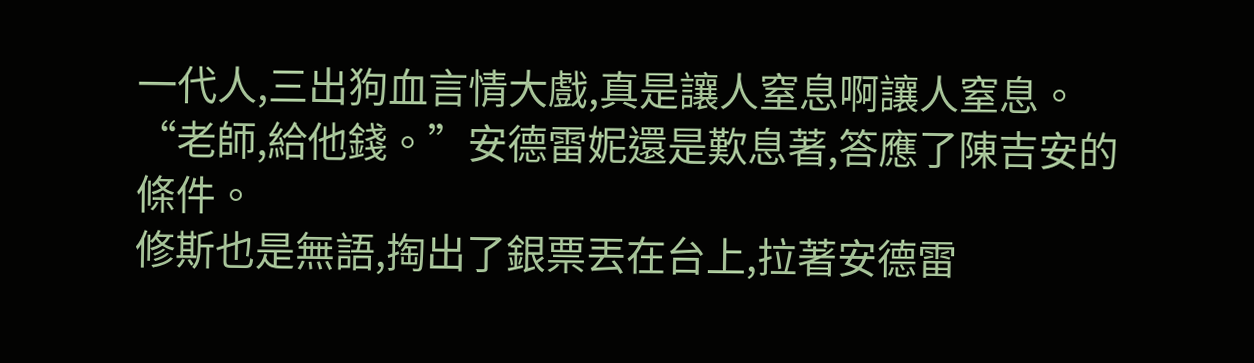一代人,三出狗血言情大戲,真是讓人窒息啊讓人窒息。
“老師,給他錢。”安德雷妮還是歎息著,答應了陳吉安的條件。
修斯也是無語,掏出了銀票丟在台上,拉著安德雷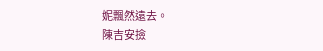妮飄然遠去。
陳吉安撿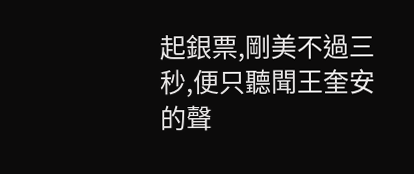起銀票,剛美不過三秒,便只聽聞王奎安的聲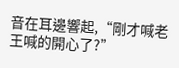音在耳邊響起,“剛才喊老王喊的開心了?”